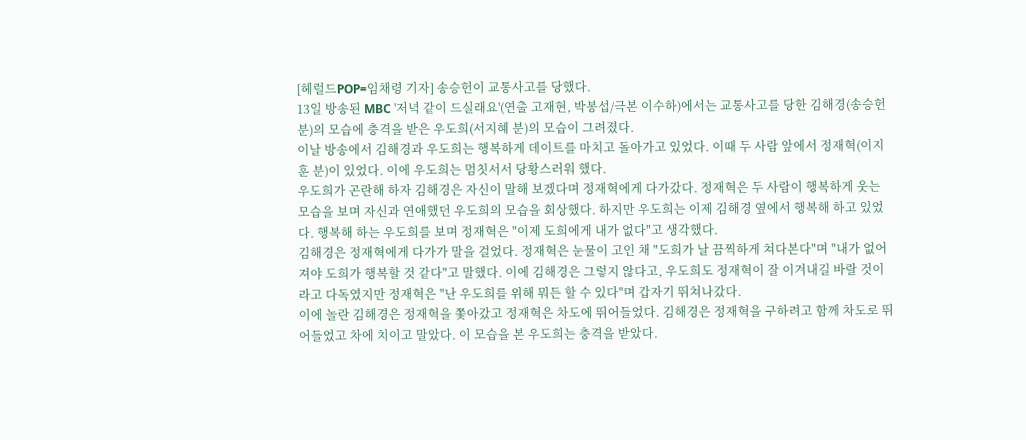[헤럴드POP=임채령 기자] 송승헌이 교통사고를 당했다.
13일 방송된 MBC '저녁 같이 드실래요'(연출 고재현, 박봉섭/극본 이수하)에서는 교통사고를 당한 김해경(송승헌 분)의 모습에 충격을 받은 우도희(서지혜 분)의 모습이 그려졌다.
이날 방송에서 김해경과 우도희는 행복하게 데이트를 마치고 돌아가고 있었다. 이때 두 사람 앞에서 정재혁(이지훈 분)이 있었다. 이에 우도희는 멈칫서서 당황스러워 했다.
우도희가 곤란해 하자 김해경은 자신이 말해 보겠다며 정재혁에게 다가갔다. 정재혁은 두 사람이 행복하게 웃는 모습을 보며 자신과 연애했던 우도희의 모습을 회상했다. 하지만 우도희는 이제 김해경 옆에서 행복해 하고 있었다. 행복해 하는 우도희를 보며 정재혁은 "이제 도희에게 내가 없다"고 생각했다.
김해경은 정재혁에게 다가가 말을 걸었다. 정재혁은 눈물이 고인 채 "도희가 날 끔찍하게 쳐다본다"며 "내가 없어져야 도희가 행복할 것 같다"고 말했다. 이에 김해경은 그렇지 않다고, 우도희도 정재혁이 잘 이겨내길 바랄 것이라고 다독였지만 정재혁은 "난 우도희를 위해 뭐든 할 수 있다"며 갑자기 뛰쳐나갔다.
이에 놀란 김해경은 정재혁을 쫓아갔고 정재혁은 차도에 뛰어들었다. 김해경은 정재혁을 구하려고 함께 차도로 뛰어들었고 차에 치이고 말았다. 이 모습을 본 우도희는 충격을 받았다.